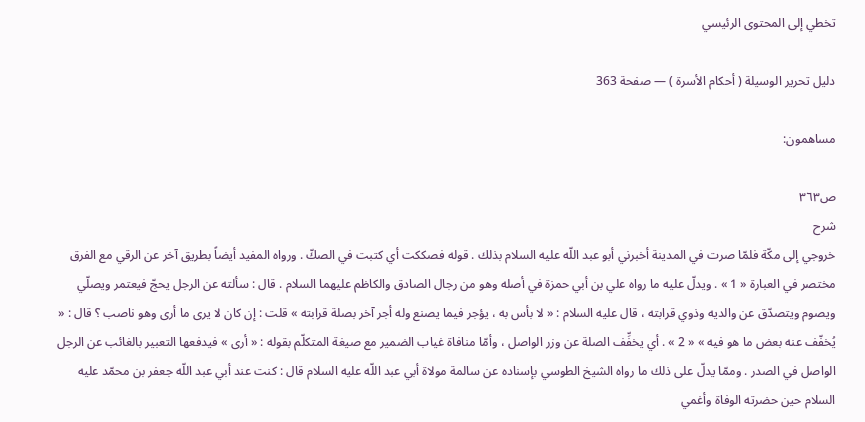تخطي إلى المحتوى الرئيسي

دليل تحرير الوسيلة ( أحكام الأسرة ) — صفحة 363

مساهمون:

ص٣٦٣
شرح
خروجي إلى مكّة فلمّا صرت في المدينة أخبرني أبو عبد اللّه عليه السلام بذلك . قوله فصككت أي كتبت في الصكّ . ورواه المفيد أيضاً بطريق آخر عن الرقي مع الفرق مختصر في العبارة « 1 » . ويدلّ عليه ما رواه علي بن أبي حمزة في أصله وهو من رجال الصادق والكاظم عليهما السلام . قال : سألته عن الرجل يحجّ فيعتمر ويصلّي ويصوم ويتصدّق عن والديه وذوي قرابته ، قال عليه السلام : « لا بأس به ، يؤجر فيما يصنع وله أجر آخر بصلة قرابته » قلت : إن كان لا يرى ما أرى وهو ناصب ؟ قال : « يُخفّف عنه بعض ما هو فيه » « 2 » . أي يخفِّف الصلة عن وزر الواصل ، وأمّا منافاة غياب الضمير مع صيغة المتكلّم بقوله : « أرى » فيدفعها التعبير بالغائب عن الرجل الواصل في الصدر . وممّا يدلّ على ذلك ما رواه الشيخ الطوسي بإسناده عن سالمة مولاة أبي عبد اللّه عليه السلام قال : كنت عند أبي عبد اللّه جعفر بن محمّد عليه السلام حين حضرته الوفاة وأغمي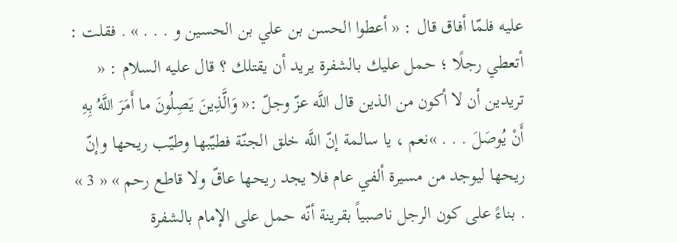عليه فلمّا أفاق قال : « أعطوا الحسن بن علي بن الحسين و . . . » . فقلت : أتعطي رجلًا ؛ حمل عليك بالشفرة يريد أن يقتلك ؟ قال عليه السلام : « تريدين أن لا أكون من الذين قال اللَّه عزّ وجلّ :« وَالَّذِينَ يَصِلُونَ ما أَمَرَ اللَّهُ بِهِ أَنْ يُوصَلَ . . . »نعم ، يا سالمة إنّ اللَّه خلق الجنّة فطيّبها وطيّب ريحها وإنّ ريحها ليوجد من مسيرة ألفي عام فلا يجد ريحها عاقّ ولا قاطع رحم » « 3 » . بناءً على كون الرجل ناصبياً بقرينة أنّه حمل على الإمام بالشفرة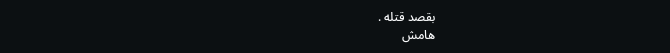بقصد قتله .
هامش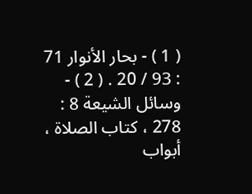( 1 ) - بحار الأنوار 71 : 93 / 20 . ( 2 ) - وسائل الشيعة 8 : 278 ، كتاب الصلاة ، أبواب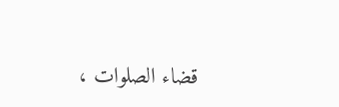قضاء الصلوات ،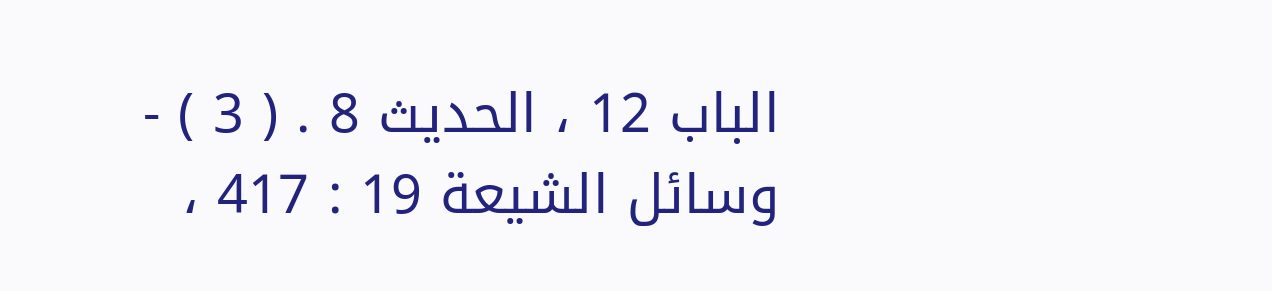الباب 12 ، الحديث 8 . ( 3 ) - وسائل الشيعة 19 : 417 ،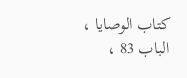كتاب الوصايا ، الباب 83 ،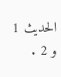الحديث 1 و 2 .